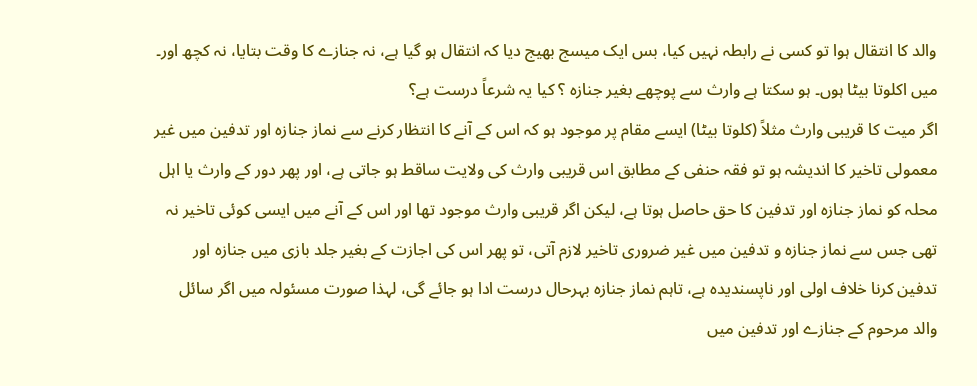والد کا انتقال ہوا تو کسی نے رابطہ نہیں کیا، بس ایک میسج بھیج دیا کہ انتقال ہو گیا ہے، نہ جنازے کا وقت بتایا، نہ کچھ اور۔ میں اکلوتا بیٹا ہوں۔ ہو سکتا ہے وارث سے پوچھے بغیر جنازہ ؟ کیا یہ شرعاً درست ہے؟
اگر میت کا قریبی وارث مثلاً (کلوتا بیٹا) ایسے مقام پر موجود ہو کہ اس کے آنے کا انتظار کرنے سے نماز جنازہ اور تدفین میں غیر معمولی تاخیر کا اندیشہ ہو تو فقہ حنفی کے مطابق اس قریبی وارث کی ولایت ساقط ہو جاتی ہے، اور پھر دور کے وارث یا اہل محلہ کو نماز جنازہ اور تدفین کا حق حاصل ہوتا ہے، لیکن اگر قریبی وارث موجود تھا اور اس کے آنے میں ایسی کوئی تاخیر نہ تھی جس سے نماز جنازہ و تدفین میں غیر ضروری تاخیر لازم آتی، تو پھر اس کی اجازت کے بغیر جلد بازی میں جنازہ اور تدفین کرنا خلاف اولی اور ناپسندیدہ ہے، تاہم نماز جنازہ بہرحال درست ادا ہو جائے گی، لہذا صورت مسئولہ میں اگر سائل والد مرحوم کے جنازے اور تدفین میں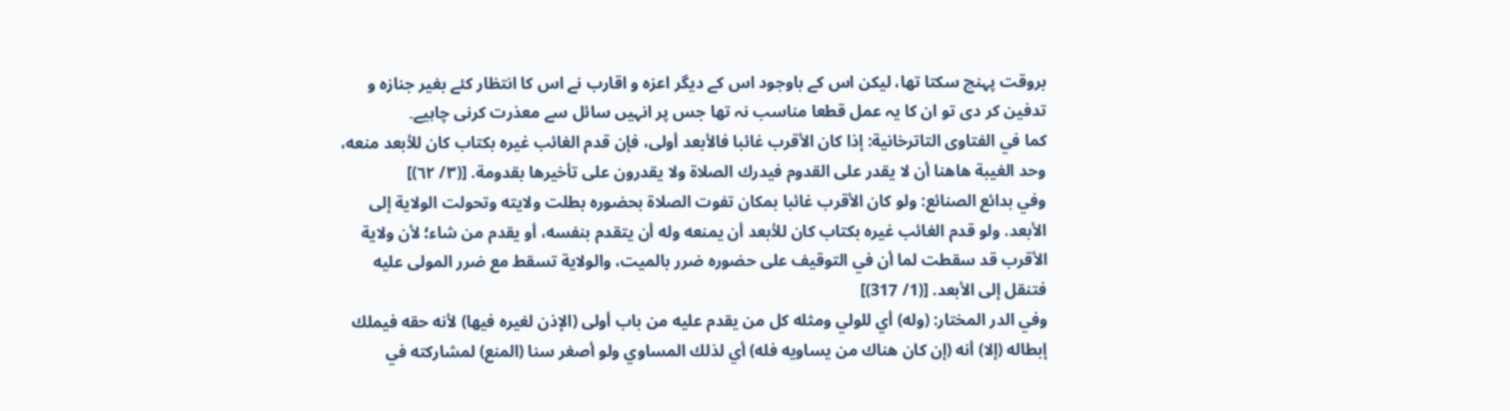بروقت پہنچ سکتا تھا، لیکن اس کے باوجود اس کے دیگر اعزه و اقارب نے اس کا انتظار کئے بغیر جنازہ و تدفین کر دی تو ان کا یہ عمل قطعا مناسب نہ تھا جس پر انہیں سائل سے معذرت کرنی چاہیے۔
كما في الفتاوى التاترخانية: إذا كان الأقرب غائبا فالأبعد أولى، فإن قدم الغائب غيره بكتاب كان للأبعد منعه، وحد الغيبة هاهنا أن لا يقدر على القدوم فيدرك الصلاة ولا يقدرون على تأخيرها بقدومة. [(٣/ ٦٢)]
وفي بدائع الصنائع: ولو كان الأقرب غائبا بمكان تفوت الصلاة بحضوره بطلت ولايته وتحولت الولاية إلى الأبعد. ولو قدم الغائب غيره بكتاب كان للأبعد أن يمنعه وله أن يتقدم بنفسه، أو يقدم من شاء؛ لأن ولاية الأقرب قد سقطت لما أن في التوقيف على حضوره ضرر بالميت، والولاية تسقط مع ضرر المولى عليه فتنقل إلى الأبعد. [(1/ 317)]
وفي الدر المختار: (وله) أي للولي ومثله كل من يقدم عليه من باب أولى (الإذن لغيره فيها) لأنه حقه فيملك إبطاله (إلا) أنه (إن كان هناك من يساويه فله) أي لذلك المساوي ولو أصغر سنا (المنع) لمشاركته في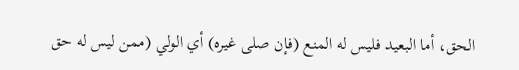الحق، أما البعيد فليس له المنع (فإن صلى غيره) أي الولي (ممن ليس له حق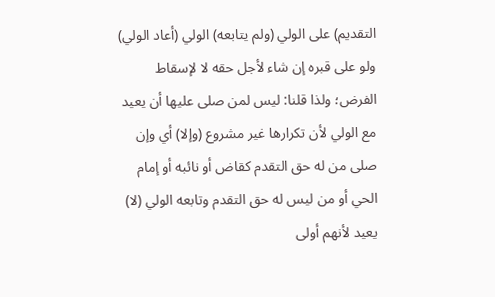التقديم) على الولي (ولم يتابعه) الولي (أعاد الولي) ولو على قبره إن شاء لأجل حقه لا لإسقاط الفرض؛ ولذا قلنا: ليس لمن صلى عليها أن يعيد مع الولي لأن تكرارها غير مشروع (وإلا) أي وإن صلى من له حق التقدم كقاض أو نائبه أو إمام الحي أو من ليس له حق التقدم وتابعه الولي (لا) يعيد لأنهم أولى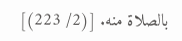بالصلاة منه. [(2/ 223)]